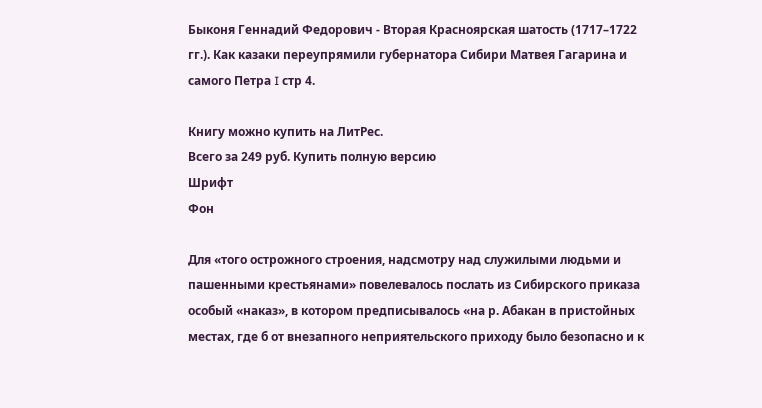Быконя Геннадий Федорович - Вторая Красноярская шатость (1717–1722 гг.). Как казаки переупрямили губернатора Сибири Матвея Гагарина и самого Петра I стр 4.

Книгу можно купить на ЛитРес.
Всего за 249 руб. Купить полную версию
Шрифт
Фон

Для «того острожного строения, надсмотру над служилыми людьми и пашенными крестьянами» повелевалось послать из Сибирского приказа особый «наказ», в котором предписывалось «на р. Абакан в пристойных местах, где б от внезапного неприятельского приходу было безопасно и к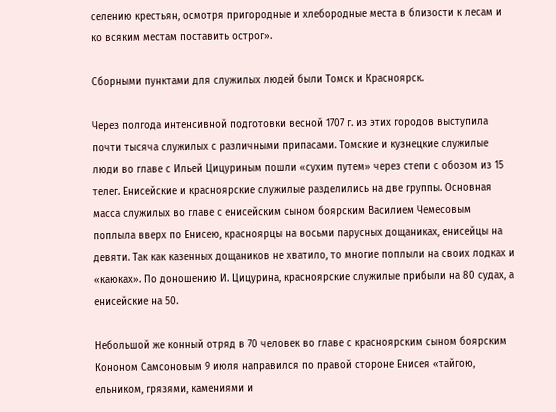селению крестьян, осмотря пригородные и хлебородные места в близости к лесам и ко всяким местам поставить острог».

Сборными пунктами для служилых людей были Томск и Красноярск.

Через полгода интенсивной подготовки весной 1707 г. из этих городов выступила почти тысяча служилых с различными припасами. Томские и кузнецкие служилые люди во главе с Ильей Цицуриным пошли «сухим путем» через степи с обозом из 15 телег. Енисейские и красноярские служилые разделились на две группы. Основная масса служилых во главе с енисейским сыном боярским Василием Чемесовым поплыла вверх по Енисею, красноярцы на восьми парусных дощаниках, енисейцы на девяти. Так как казенных дощаников не хватило, то многие поплыли на своих лодках и «каюках». По доношению И. Цицурина, красноярские служилые прибыли на 80 судах, а енисейские на 50.

Небольшой же конный отряд в 70 человек во главе с красноярским сыном боярским Кононом Самсоновым 9 июля направился по правой стороне Енисея «тайгою, ельником, грязями, камениями и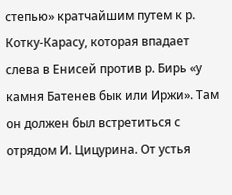степью» кратчайшим путем к р. Котку-Карасу, которая впадает слева в Енисей против р. Бирь «у камня Батенев бык или Иржи». Там он должен был встретиться с отрядом И. Цицурина. От устья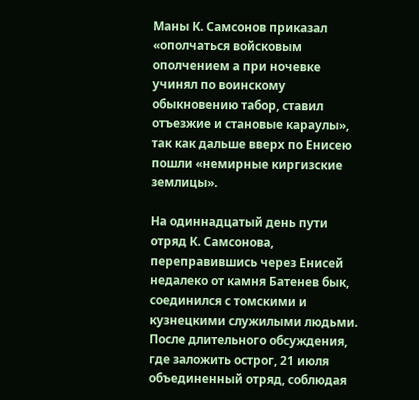Маны К. Самсонов приказал «ополчаться войсковым ополчением а при ночевке учинял по воинскому обыкновению табор, ставил отъезжие и становые караулы», так как дальше вверх по Енисею пошли «немирные киргизские землицы».

На одиннадцатый день пути отряд К. Самсонова, переправившись через Енисей недалеко от камня Батенев бык, соединился с томскими и кузнецкими служилыми людьми. После длительного обсуждения, где заложить острог, 21 июля объединенный отряд, соблюдая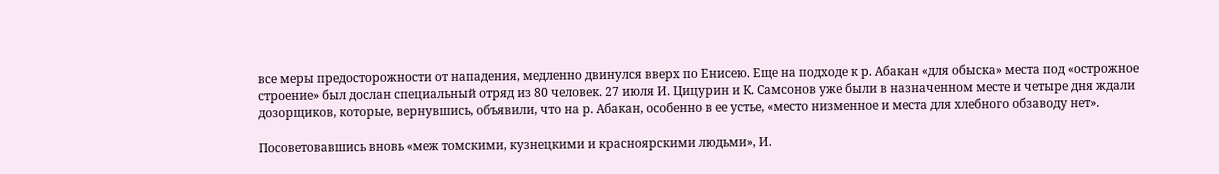все меры предосторожности от нападения, медленно двинулся вверх по Енисею. Еще на подходе к р. Абакан «для обыска» места под «острожное строение» был дослан специальный отряд из 80 человек. 27 июля И. Цицурин и К. Самсонов уже были в назначенном месте и четыре дня ждали дозорщиков, которые, вернувшись, объявили, что на р. Абакан, особенно в ее устье, «место низменное и места для хлебного обзаводу нет».

Посоветовавшись вновь «меж томскими, кузнецкими и красноярскими людьми», И.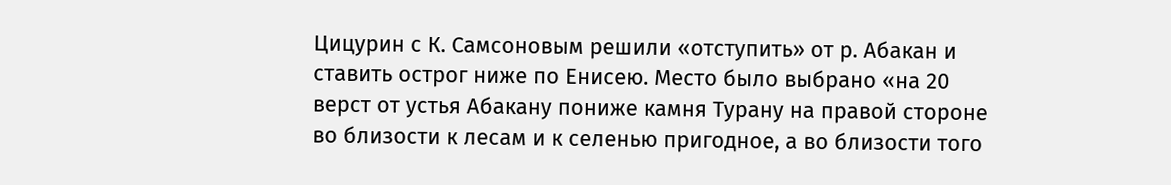Цицурин с К. Самсоновым решили «отступить» от р. Абакан и ставить острог ниже по Енисею. Место было выбрано «на 20 верст от устья Абакану пониже камня Турану на правой стороне во близости к лесам и к селенью пригодное, а во близости того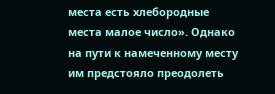места есть хлебородные места малое число». Однако на пути к намеченному месту им предстояло преодолеть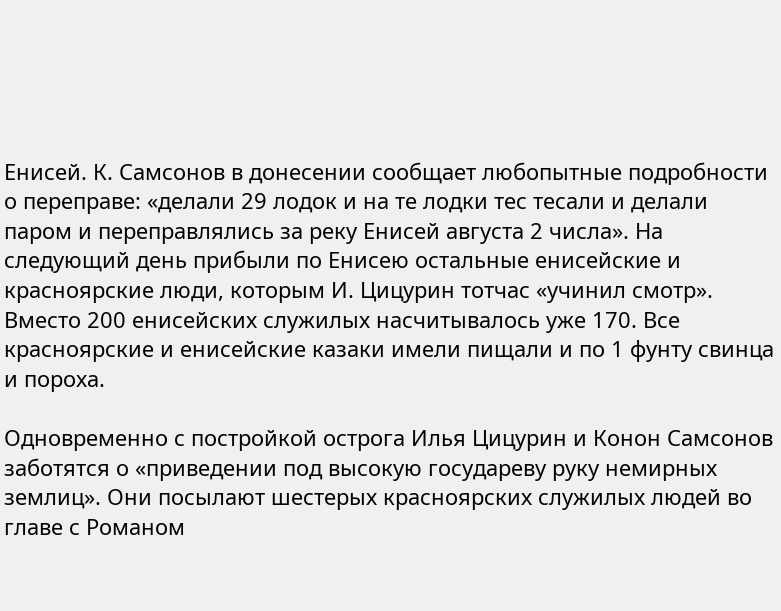Енисей. К. Самсонов в донесении сообщает любопытные подробности о переправе: «делали 29 лодок и на те лодки тес тесали и делали паром и переправлялись за реку Енисей августа 2 числа». На следующий день прибыли по Енисею остальные енисейские и красноярские люди, которым И. Цицурин тотчас «учинил смотр». Вместо 200 енисейских служилых насчитывалось уже 170. Все красноярские и енисейские казаки имели пищали и по 1 фунту свинца и пороха.

Одновременно с постройкой острога Илья Цицурин и Конон Самсонов заботятся о «приведении под высокую государеву руку немирных землиц». Они посылают шестерых красноярских служилых людей во главе с Романом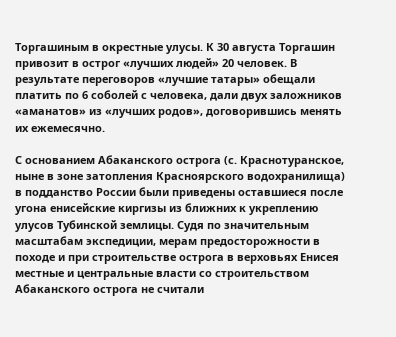Торгашиным в окрестные улусы. К 30 августа Торгашин привозит в острог «лучших людей» 20 человек. В результате переговоров «лучшие татары» обещали платить по 6 соболей с человека, дали двух заложников «аманатов» из «лучших родов», договорившись менять их ежемесячно.

С основанием Абаканского острога (с. Краснотуранское, ныне в зоне затопления Красноярского водохранилища) в подданство России были приведены оставшиеся после угона енисейские киргизы из ближних к укреплению улусов Тубинской землицы. Судя по значительным масштабам экспедиции, мерам предосторожности в походе и при строительстве острога в верховьях Енисея местные и центральные власти со строительством Абаканского острога не считали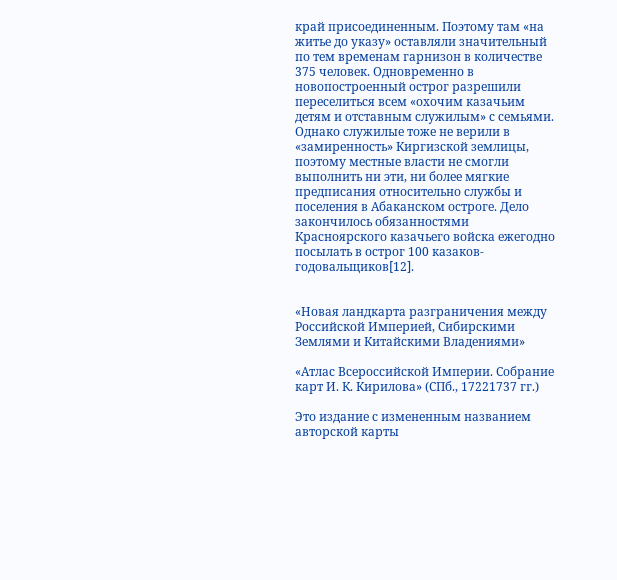край присоединенным. Поэтому там «на житье до указу» оставляли значительный по тем временам гарнизон в количестве 375 человек. Одновременно в новопостроенный острог разрешили переселиться всем «охочим казачьим детям и отставным служилым» с семьями. Однако служилые тоже не верили в «замиренность» Киргизской землицы, поэтому местные власти не смогли выполнить ни эти, ни более мягкие предписания относительно службы и поселения в Абаканском остроге. Дело закончилось обязанностями Красноярского казачьего войска ежегодно посылать в острог 100 казаков-годовальщиков[12].


«Новая ландкарта разграничения между Российской Империей, Сибирскими Землями и Китайскими Владениями»

«Атлас Всероссийской Империи. Собрание карт И. К. Кирилова» (СПб., 17221737 гг.)

Это издание с измененным названием авторской карты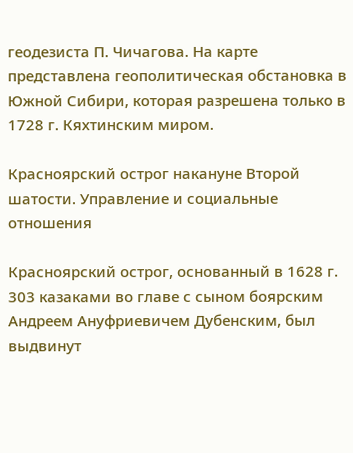геодезиста П. Чичагова. На карте представлена геополитическая обстановка в Южной Сибири, которая разрешена только в 1728 г. Кяхтинским миром.

Красноярский острог накануне Второй шатости. Управление и социальные отношения

Красноярский острог, основанный в 1628 г. 303 казаками во главе с сыном боярским Андреем Ануфриевичем Дубенским, был выдвинут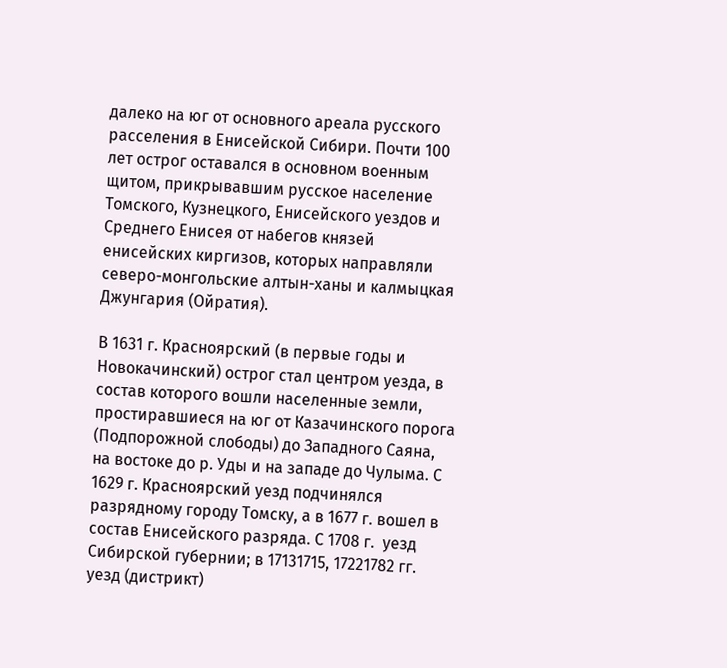далеко на юг от основного ареала русского расселения в Енисейской Сибири. Почти 100 лет острог оставался в основном военным щитом, прикрывавшим русское население Томского, Кузнецкого, Енисейского уездов и Среднего Енисея от набегов князей енисейских киргизов, которых направляли северо-монгольские алтын-ханы и калмыцкая Джунгария (Ойратия).

В 1631 г. Красноярский (в первые годы и Новокачинский) острог стал центром уезда, в состав которого вошли населенные земли, простиравшиеся на юг от Казачинского порога (Подпорожной слободы) до Западного Саяна, на востоке до р. Уды и на западе до Чулыма. С 1629 г. Красноярский уезд подчинялся разрядному городу Томску, а в 1677 г. вошел в состав Енисейского разряда. С 1708 г.  уезд Сибирской губернии; в 17131715, 17221782 гг.  уезд (дистрикт)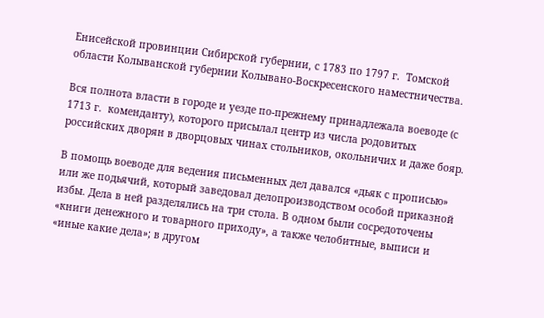Енисейской провинции Сибирской губернии, с 1783 по 1797 г.  Томской области Колыванской губернии Колывано-Воскресенского наместничества.

Вся полнота власти в городе и уезде по-прежнему принадлежала воеводе (с 1713 г.  коменданту), которого присылал центр из числа родовитых российских дворян в дворцовых чинах стольников, окольничих и даже бояр.

В помощь воеводе для ведения письменных дел давался «дьяк с прописью» или же подьячий, который заведовал делопроизводством особой приказной избы. Дела в ней разделялись на три стола. В одном были сосредоточены «книги денежного и товарного приходу», а также челобитные, выписи и «иные какие дела»; в другом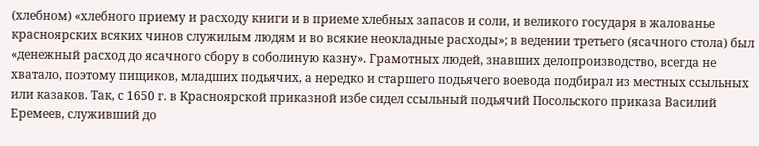(хлебном) «хлебного приему и расходу книги и в приеме хлебных запасов и соли, и великого государя в жалованье красноярских всяких чинов служилым людям и во всякие неокладные расходы»; в ведении третьего (ясачного стола) был «денежный расход до ясачного сбору в соболиную казну». Грамотных людей, знавших делопроизводство, всегда не хватало, поэтому пищиков, младших подьячих, а нередко и старшего подьячего воевода подбирал из местных ссыльных или казаков. Так, с 1650 г. в Красноярской приказной избе сидел ссыльный подьячий Посольского приказа Василий Еремеев, служивший до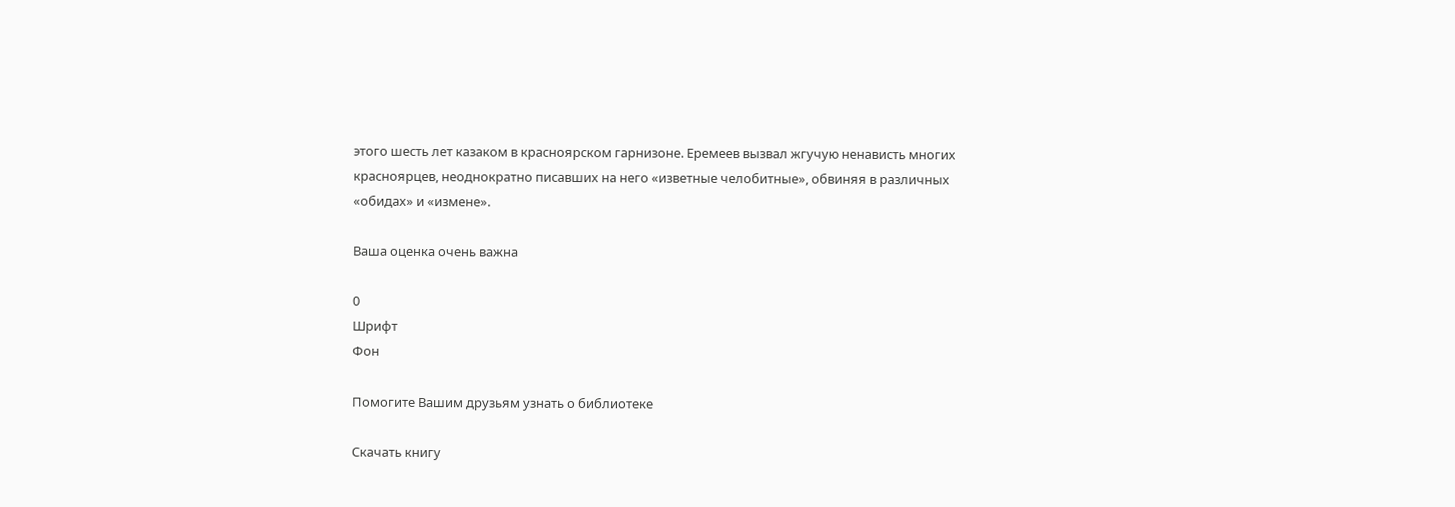этого шесть лет казаком в красноярском гарнизоне. Еремеев вызвал жгучую ненависть многих красноярцев, неоднократно писавших на него «изветные челобитные», обвиняя в различных «обидах» и «измене».

Ваша оценка очень важна

0
Шрифт
Фон

Помогите Вашим друзьям узнать о библиотеке

Скачать книгу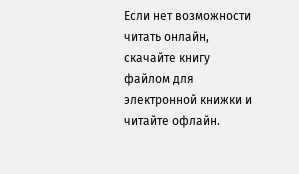Если нет возможности читать онлайн, скачайте книгу файлом для электронной книжки и читайте офлайн.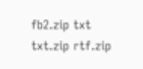fb2.zip txt txt.zip rtf.zip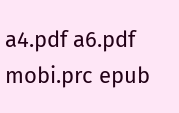a4.pdf a6.pdf mobi.prc epub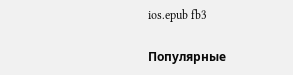ios.epub fb3

Популярные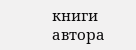книги автора